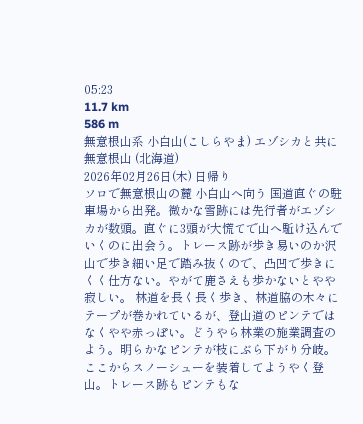05:23
11.7 km
586 m
無意根山系 小白山(こしらやま) エゾシカと共に
無意根山 (北海道)
2026年02月26日(木) 日帰り
ソロで無意根山の麓 小白山へ向う 国道直ぐの駐車場から出発。微かな雪跡には先行者がエゾシカが数頭。直ぐに3頭が大慌てで山へ駈け込んでいくのに出会う。トレース跡が歩き易いのか沢山で歩き細い足で踏み抜くので、凸凹で歩きにくく仕方ない。やがて鹿さえも歩かないとやや寂しい。 林道を長く長く歩き、林道脇の木々にテープが巻かれているが、登山道のピンテではなくやや赤っぽい。どうやら林業の施業調査のよう。明らかなピンテが枝にぶら下がり分岐。 ここからスノーシューを装着してようやく登山。トレース跡もピンテもな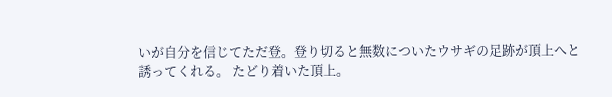いが自分を信じてただ登。登り切ると無数についたウサギの足跡が頂上へと誘ってくれる。 たどり着いた頂上。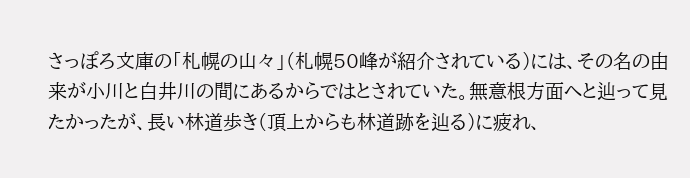さっぽろ文庫の「札幌の山々」(札幌50峰が紹介されている)には、その名の由来が小川と白井川の間にあるからではとされていた。無意根方面へと辿って見たかったが、長い林道歩き(頂上からも林道跡を辿る)に疲れ、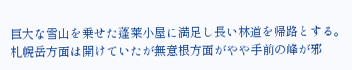巨大な雪山を乗せた蓬莱小屋に満足し長い林道を帰路とする。札幌岳方面は開けていたが無意根方面がやや手前の峰が邪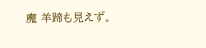魔 羊蹄も見えず。